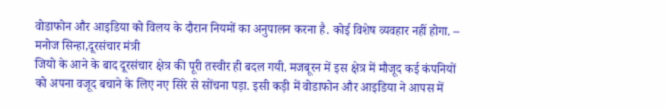वोडाफोन और आइडिया को विलय के दौरान नियमों का अनुपालन करना है. कोई विशेष व्यवहार नहीं होगा. – मनोज सिन्हा,दूरसंचार मंत्री
जियो के आने के बाद दूरसंचार क्षेत्र की पूरी तस्वीर ही बदल गयी. मजबूरन में इस क्षेत्र में मौजूद कई कंपनियों को अपना वजूद बचाने के लिए नए सिरे से सोंचना पड़ा. इसी कड़ी में वोडाफोन और आइडिया ने आपस में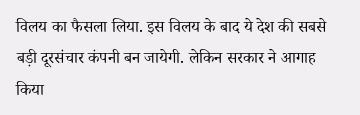विलय का फैसला लिया. इस विलय के बाद ये देश की सबसे बड़ी दूरसंचार कंपनी बन जायेगी. लेकिन सरकार ने आगाह किया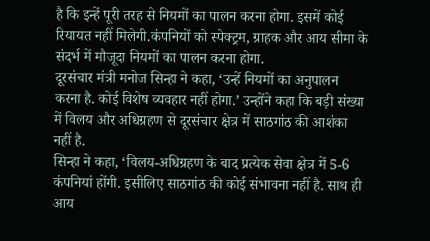है कि इन्हें पूरी तरह से नियमों का पालन करना होगा. इसमें कोई रियायत नहीं मिलेगी.कंपनियों को स्पेक्ट्रम, ग्राहक और आय सीमा के संदर्भ में मौजूदा नियमों का पालन करना होगा.
दूरसंचार मंत्री मनोज सिन्हा ने कहा, ‘उन्हें नियमों का अनुपालन करना है. कोई विशेष व्यवहार नहीं होगा.’ उन्होंने कहा कि बड़ी संख्या में विलय और अधिग्रहण से दूरसंचार क्षेत्र में साठगांठ की आशंका नहीं है.
सिन्हा ने कहा, ‘विलय-अधिग्रहण के बाद प्रत्येक सेवा क्षेत्र में 5-6 कंपनियां होंगी. इसीलिए साठगांठ की कोई संभावना नहीं है. साथ ही आय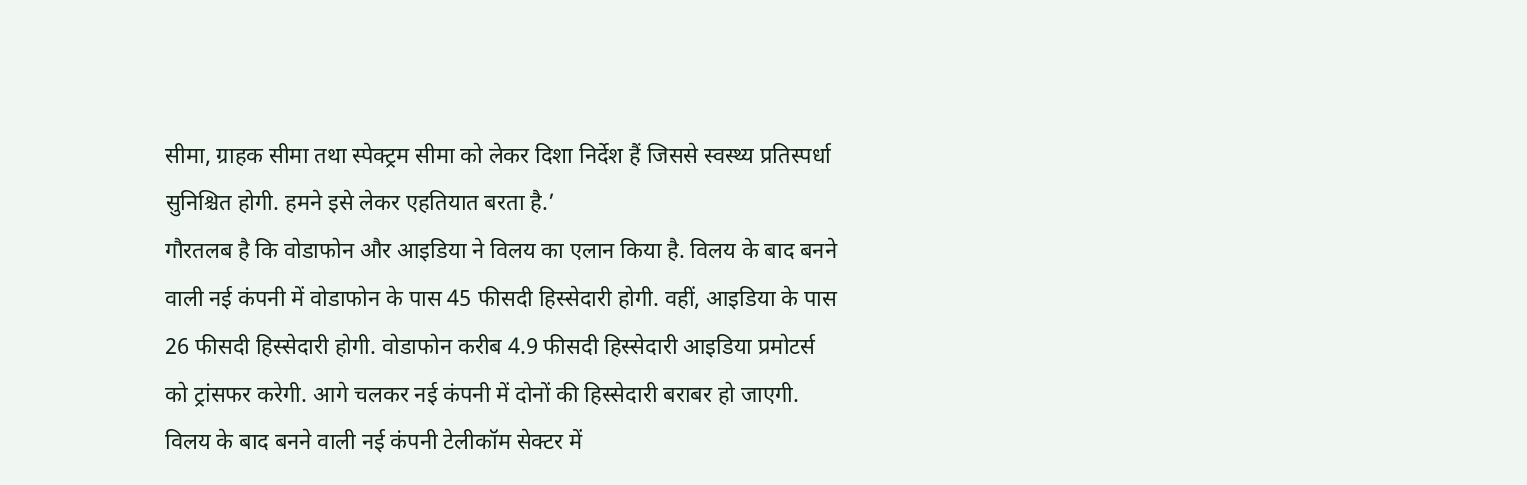सीमा, ग्राहक सीमा तथा स्पेक्ट्रम सीमा को लेकर दिशा निर्देश हैं जिससे स्वस्थ्य प्रतिस्पर्धा सुनिश्चित होगी. हमने इसे लेकर एहतियात बरता है.’
गौरतलब है कि वोडाफोन और आइडिया ने विलय का एलान किया है. विलय के बाद बनने वाली नई कंपनी में वोडाफोन के पास 45 फीसदी हिस्सेदारी होगी. वहीं, आइडिया के पास 26 फीसदी हिस्सेदारी होगी. वोडाफोन करीब 4.9 फीसदी हिस्सेदारी आइडिया प्रमोटर्स को ट्रांसफर करेगी. आगे चलकर नई कंपनी में दोनों की हिस्सेदारी बराबर हो जाएगी. विलय के बाद बनने वाली नई कंपनी टेलीकॉम सेक्टर में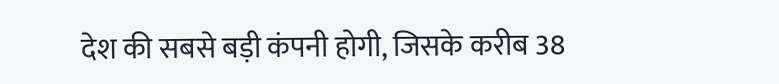देश की सबसे बड़ी कंपनी होगी, जिसके करीब 38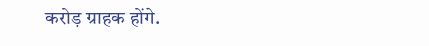करोड़ ग्राहक होंगे.